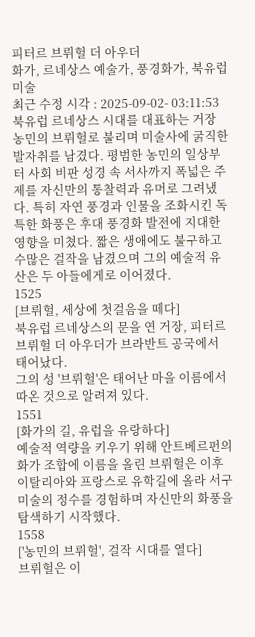피터르 브뤼헐 더 아우더
화가, 르네상스 예술가, 풍경화가, 북유럽 미술
최근 수정 시각 : 2025-09-02- 03:11:53
북유럽 르네상스 시대를 대표하는 거장 농민의 브뤼헐로 불리며 미술사에 굵직한 발자취를 남겼다. 평범한 농민의 일상부터 사회 비판 성경 속 서사까지 폭넓은 주제를 자신만의 통찰력과 유머로 그려냈다. 특히 자연 풍경과 인물을 조화시킨 독특한 화풍은 후대 풍경화 발전에 지대한 영향을 미쳤다. 짧은 생애에도 불구하고 수많은 걸작을 남겼으며 그의 예술적 유산은 두 아들에게로 이어졌다.
1525
[브뤼헐, 세상에 첫걸음을 떼다]
북유럽 르네상스의 문을 연 거장, 피터르 브뤼헐 더 아우더가 브라반트 공국에서 태어났다.
그의 성 '브뤼헐'은 태어난 마을 이름에서 따온 것으로 알려져 있다.
1551
[화가의 길, 유럽을 유랑하다]
예술적 역량을 키우기 위해 안트베르펀의 화가 조합에 이름을 올린 브뤼헐은 이후 이탈리아와 프랑스로 유학길에 올라 서구 미술의 정수를 경험하며 자신만의 화풍을 탐색하기 시작했다.
1558
['농민의 브뤼헐', 걸작 시대를 열다]
브뤼헐은 이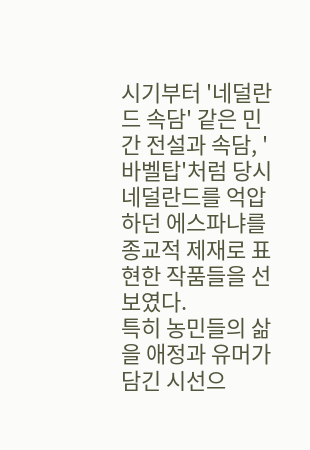시기부터 '네덜란드 속담' 같은 민간 전설과 속담, '바벨탑'처럼 당시 네덜란드를 억압하던 에스파냐를 종교적 제재로 표현한 작품들을 선보였다.
특히 농민들의 삶을 애정과 유머가 담긴 시선으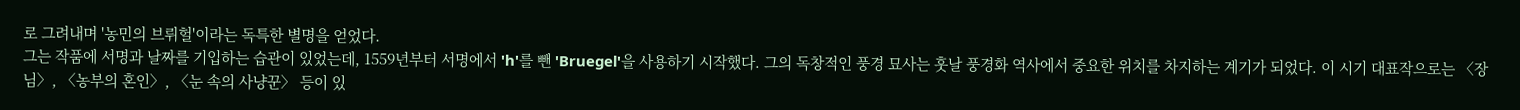로 그려내며 '농민의 브뤼헐'이라는 독특한 별명을 얻었다.
그는 작품에 서명과 날짜를 기입하는 습관이 있었는데, 1559년부터 서명에서 'h'를 뺀 'Bruegel'을 사용하기 시작했다. 그의 독창적인 풍경 묘사는 훗날 풍경화 역사에서 중요한 위치를 차지하는 계기가 되었다. 이 시기 대표작으로는 〈장님〉, 〈농부의 혼인〉, 〈눈 속의 사냥꾼〉 등이 있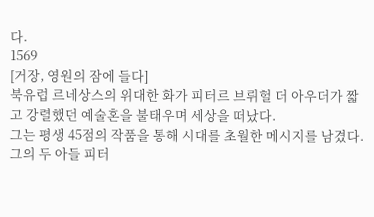다.
1569
[거장, 영원의 잠에 들다]
북유럽 르네상스의 위대한 화가 피터르 브뤼헐 더 아우더가 짧고 강렬했던 예술혼을 불태우며 세상을 떠났다.
그는 평생 45점의 작품을 통해 시대를 초월한 메시지를 남겼다.
그의 두 아들 피터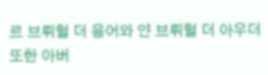르 브뤼헐 더 용어와 얀 브뤼헐 더 아우더 또한 아버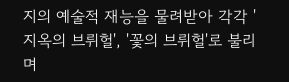지의 예술적 재능을 물려받아 각각 '지옥의 브뤼헐', '꽃의 브뤼헐'로 불리며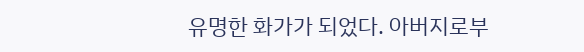유명한 화가가 되었다. 아버지로부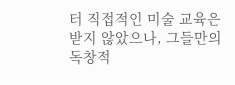터 직접적인 미술 교육은 받지 않았으나, 그들만의 독창적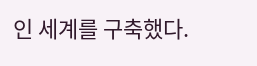인 세계를 구축했다.